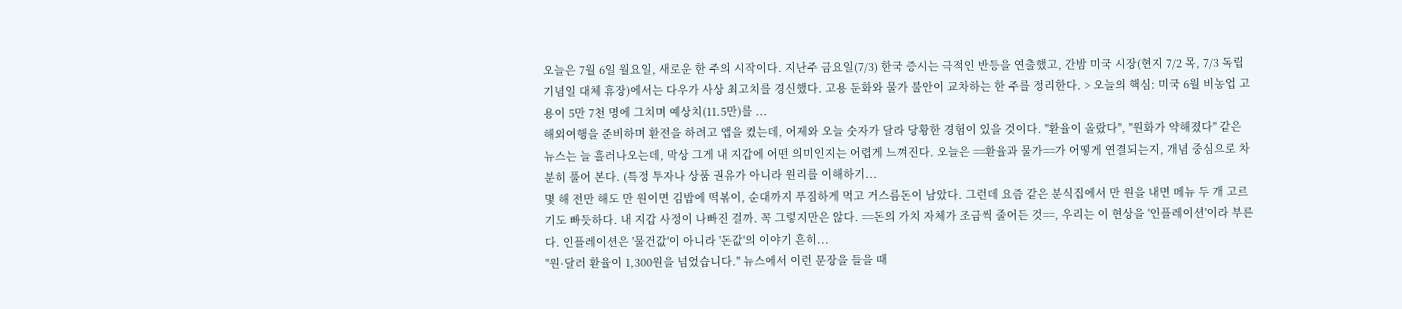오늘은 7월 6일 월요일, 새로운 한 주의 시작이다. 지난주 금요일(7/3) 한국 증시는 극적인 반등을 연출했고, 간밤 미국 시장(현지 7/2 목, 7/3 독립기념일 대체 휴장)에서는 다우가 사상 최고치를 경신했다. 고용 둔화와 물가 불안이 교차하는 한 주를 정리한다. > 오늘의 핵심: 미국 6월 비농업 고용이 5만 7천 명에 그치며 예상치(11.5만)를 ...
해외여행을 준비하며 환전을 하려고 앱을 켰는데, 어제와 오늘 숫자가 달라 당황한 경험이 있을 것이다. "환율이 올랐다", "원화가 약해졌다" 같은 뉴스는 늘 흘러나오는데, 막상 그게 내 지갑에 어떤 의미인지는 어렵게 느껴진다. 오늘은 ==환율과 물가==가 어떻게 연결되는지, 개념 중심으로 차분히 풀어 본다. (특정 투자나 상품 권유가 아니라 원리를 이해하기...
몇 해 전만 해도 만 원이면 김밥에 떡볶이, 순대까지 푸짐하게 먹고 거스름돈이 남았다. 그런데 요즘 같은 분식집에서 만 원을 내면 메뉴 두 개 고르기도 빠듯하다. 내 지갑 사정이 나빠진 걸까. 꼭 그렇지만은 않다. ==돈의 가치 자체가 조금씩 줄어든 것==, 우리는 이 현상을 '인플레이션'이라 부른다. 인플레이션은 '물건값'이 아니라 '돈값'의 이야기 흔히...
"원·달러 환율이 1,300원을 넘었습니다." 뉴스에서 이런 문장을 들을 때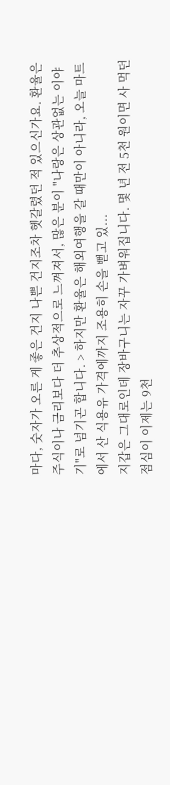마다, 숫자가 오른 게 좋은 건지 나쁜 건지조차 헷갈렸던 적 있으신가요. 환율은 주식이나 금리보다 더 추상적으로 느껴져서, 많은 분이 "나랑은 상관없는 이야기"로 넘기곤 합니다. > 하지만 환율은 해외여행을 갈 때만이 아니라, 오늘 마트에서 산 식용유 가격에까지 조용히 손을 뻗고 있...
지갑은 그대로인데 장바구니는 자꾸 가벼워집니다. 몇 년 전 5천 원이면 사 먹던 점심이 이제는 9천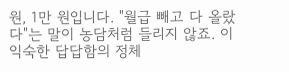원, 1만 원입니다. "월급 빼고 다 올랐다"는 말이 농담처럼 들리지 않죠. 이 익숙한 답답함의 정체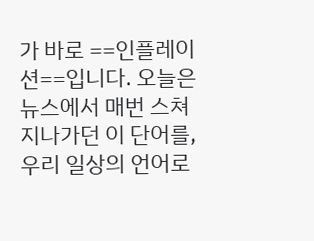가 바로 ==인플레이션==입니다. 오늘은 뉴스에서 매번 스쳐 지나가던 이 단어를, 우리 일상의 언어로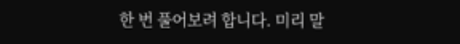한 번 풀어보려 합니다. 미리 말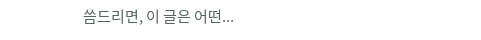씀드리면, 이 글은 어떤...